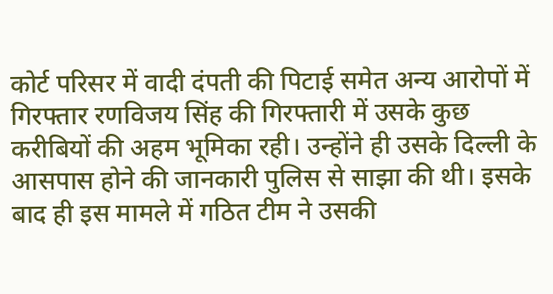कोर्ट परिसर में वादी दंपती की पिटाई समेत अन्य आरोपों में गिरफ्तार रणविजय सिंह की गिरफ्तारी में उसके कुछ करीबियों की अहम भूमिका रही। उन्होंने ही उसके दिल्ली के आसपास होने की जानकारी पुलिस से साझा की थी। इसके बाद ही इस मामले में गठित टीम ने उसकी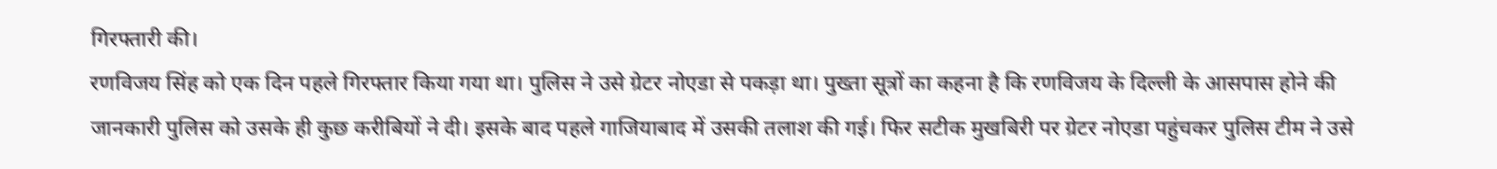गिरफ्तारी की।
रणविजय सिंह को एक दिन पहले गिरफ्तार किया गया था। पुलिस ने उसे ग्रेटर नोएडा से पकड़ा था। पुख्ता सूत्रों का कहना है कि रणविजय के दिल्ली के आसपास होने की जानकारी पुलिस को उसके ही कुछ करीबियों ने दी। इसके बाद पहले गाजियाबाद में उसकी तलाश की गई। फिर सटीक मुखबिरी पर ग्रेटर नोएडा पहुंचकर पुलिस टीम ने उसे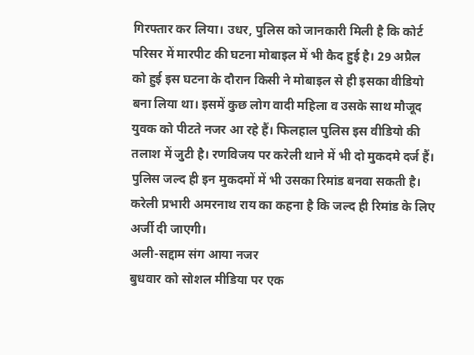गिरफ्तार कर लिया। उधर, पुलिस को जानकारी मिली है कि कोर्ट परिसर में मारपीट की घटना मोबाइल में भी कैद हुई है। 29 अप्रैल को हुई इस घटना के दौरान किसी ने मोबाइल से ही इसका वीडियो बना लिया था। इसमें कुछ लोग वादी महिला व उसके साथ मौजूद युवक को पीटते नजर आ रहे हैं। फिलहाल पुलिस इस वीडियो की तलाश में जुटी है। रणविजय पर करेली थाने में भी दो मुकदमे दर्ज हैं। पुलिस जल्द ही इन मुकदमों में भी उसका रिमांड बनवा सकती है। करेली प्रभारी अमरनाथ राय का कहना है कि जल्द ही रिमांड के लिए अर्जी दी जाएगी।
अली-सद्दाम संग आया नजर
बुधवार को सोशल मीडिया पर एक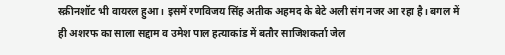स्क्रीनशॉट भी वायरल हुआ। इसमें रणविजय सिंह अतीक अहमद के बेटे अली संग नजर आ रहा है। बगल में ही अशरफ का साला सद्दाम व उमेश पाल हत्याकांड में बतौर साजिशकर्ता जेल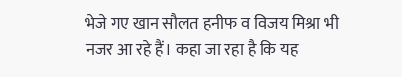भेजे गए खान सौलत हनीफ व विजय मिश्रा भी नजर आ रहे हैं। कहा जा रहा है कि यह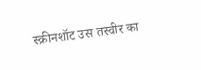स्क्रीनशॉट उस तस्वीर का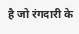है जो रंगदारी के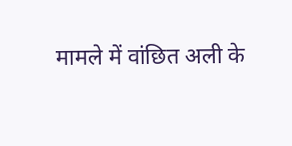मामले में वांछित अली के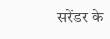सरेंडर के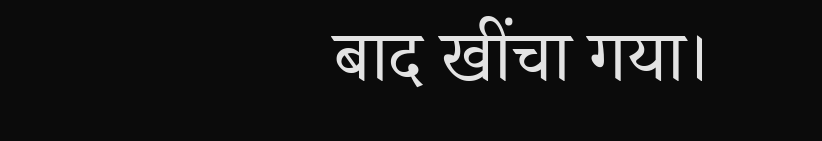बाद खींचा गया।